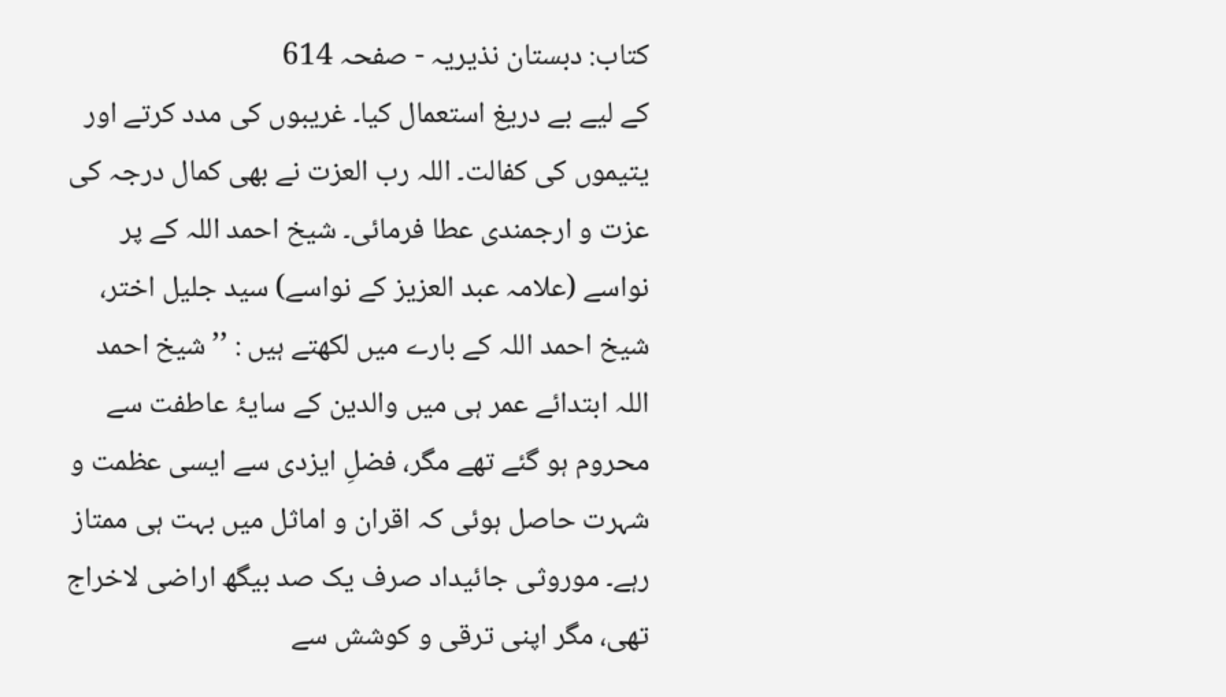کتاب: دبستان نذیریہ - صفحہ 614
کے لیے بے دریغ استعمال کیا۔ غریبوں کی مدد کرتے اور یتیموں کی کفالت۔ اللہ رب العزت نے بھی کمال درجہ کی عزت و ارجمندی عطا فرمائی۔ شیخ احمد اللہ کے پر نواسے (علامہ عبد العزیز کے نواسے) سید جلیل اختر، شیخ احمد اللہ کے بارے میں لکھتے ہیں : ’’شیخ احمد اللہ ابتدائے عمر ہی میں والدین کے سایۂ عاطفت سے محروم ہو گئے تھے مگر، فضلِ ایزدی سے ایسی عظمت و شہرت حاصل ہوئی کہ اقران و اماثل میں بہت ہی ممتاز رہے۔ موروثی جائیداد صرف یک صد بیگھ اراضی لاخراج تھی، مگر اپنی ترقی و کوشش سے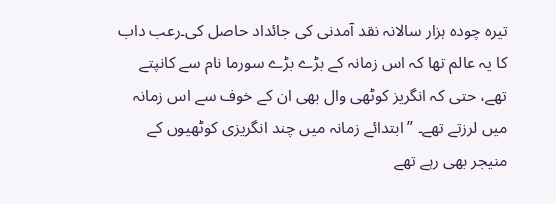تیرہ چودہ ہزار سالانہ نقد آمدنی کی جائداد حاصل کی۔رعب داب کا یہ عالم تھا کہ اس زمانہ کے بڑے بڑے سورما نام سے کانپتے تھے، حتی کہ انگریز کوٹھی وال بھی ان کے خوف سے اس زمانہ میں لرزتے تھے۔ ’’ابتدائے زمانہ میں چند انگریزی کوٹھیوں کے منیجر بھی رہے تھے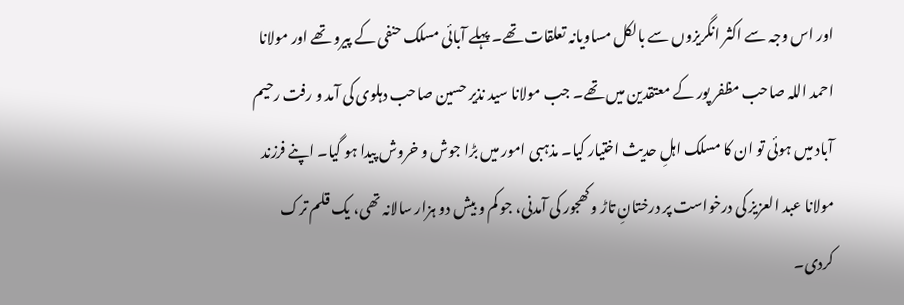اور اس وجہ سے اکثر انگریزوں سے بالکل مساویانہ تعلقات تھے۔ پہلے آبائی مسلک حنفی کے پیرو تھے اور مولانا احمد اللہ صاحب مظفر پور کے معتقدین میں تھے۔ جب مولانا سید نذیر حسین صاحب دہلوی کی آمد و رفت رحیم آباد میں ہوئی تو ان کا مسلک اہلِ حدیث اختیار کیا۔ مذہبی امور میں بڑا جوش و خروش پیدا ہو گیا۔ اپنے فرزند مولانا عبد العزیز کی درخواست پر درختانِ تاڑ و کھجور کی آمدنی، جو کم و بیش دو ہزار سالانہ تھی، یک قلم ترک کردی۔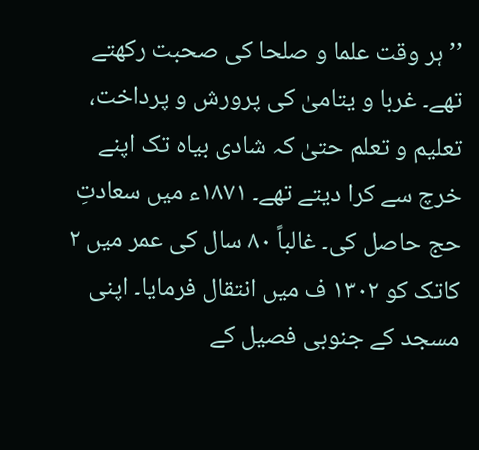’’ہر وقت علما و صلحا کی صحبت رکھتے تھے۔ غربا و یتامیٰ کی پرورش و پرداخت، تعلیم و تعلم حتیٰ کہ شادی بیاہ تک اپنے خرچ سے کرا دیتے تھے۔ ۱۸۷۱ء میں سعادتِ حج حاصل کی۔ غالباً ۸۰ سال کی عمر میں ۲ کاتک کو ۱۳۰۲ ف میں انتقال فرمایا۔ اپنی مسجد کے جنوبی فصیل کے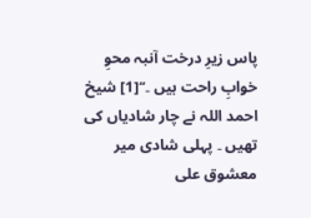پاس زیرِ درخت آنبہ محوِ خوابِ راحت ہیں ۔‘‘[1] شیخ احمد اللہ نے چار شادیاں کی تھیں ۔ پہلی شادی میر معشوق علی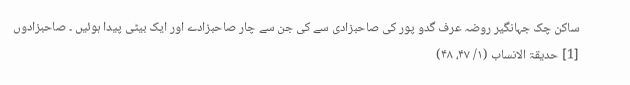ساکن چک جہانگیر روضہ عرف گدو پور کی صاحبزادی سے کی جن سے چار صاحبزادے اور ایک بیٹی پیدا ہوئیں ۔ صاحبزادوں
[1] حدیقۃ الانساب (۱/ ۴۷، ۴۸)